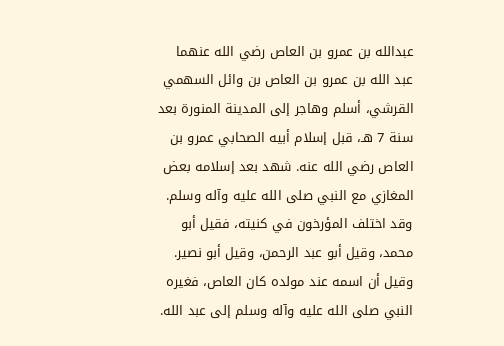عبدالله بن عمرو بن العاص رضي الله عنهما
عبد الله بن عمرو بن العاص بن وائل السهمي القرشي، أسلم وهاجر إلى المدينة المنورة بعد سنة 7 هـ، قبل إسلام أبيه الصحابي عمرو بن العاص رضي الله عنه. شهد بعد إسلامه بعض المغازي مع النبي صلى الله عليه وآله وسلم. وقد اختلف المؤرخون في كنيته، فقيل أبو محمد، وقيل أبو عبد الرحمن، وقيل أبو نصير. وقيل أن اسمه عند مولده كان العاص، فغيره النبي صلى الله عليه وآله وسلم إلى عبد الله.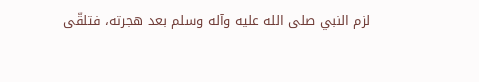لزم النبي صلى الله عليه وآله وسلم بعد هجرته، فتلقّى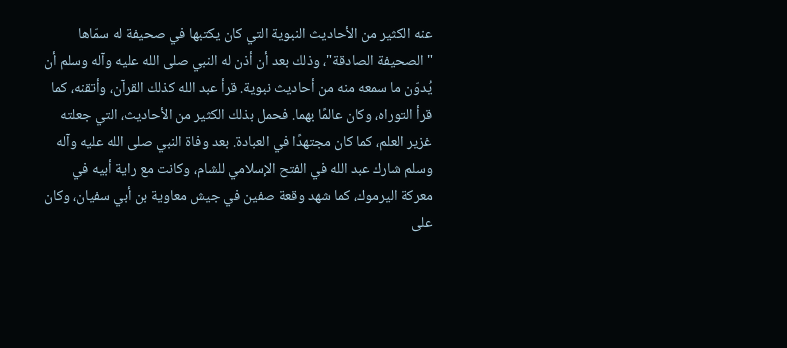عنه الكثير من الأحاديث النبوية التي كان يكتبها في صحيفة له سمّاها "الصحيفة الصادقة"، وذلك بعد أن أذن له النبي صلى الله عليه وآله وسلم أن يُدوّن ما سمعه منه من أحاديث نبوية. قرأ عبد الله كذلك القرآن، وأتقنه، كما قرأ التوراه، وكان عالمًا بهما. فحمل بذلك الكثير من الأحاديث، التي جعلته غزير العلم، كما كان مجتهدًا في العبادة. بعد وفاة النبي صلى الله عليه وآله وسلم شارك عبد الله في الفتح الإسلامي للشام، وكانت مع راية أبيه في معركة اليرموك، كما شهد وقعة صفين في جيش معاوية بن أبي سفيان، وكان على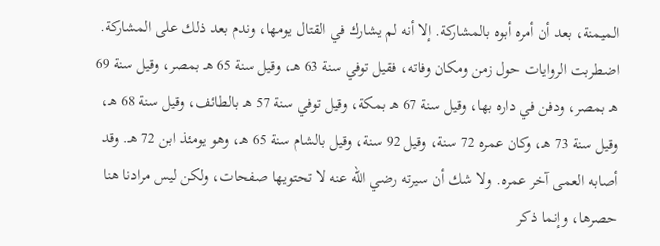الميمنة، بعد أن أمره أبوه بالمشاركة. إلا أنه لم يشارك في القتال يومها، وندم بعد ذلك على المشاركة. اضطربت الروايات حول زمن ومكان وفاته، فقيل توفي سنة 63 هـ، وقيل سنة 65 هـ بمصر، وقيل سنة 69 هـ بمصر، ودفن في داره بها، وقيل سنة 67 هـ بمكة، وقيل توفي سنة 57 هـ بالطائف، وقيل سنة 68 هـ، وقيل سنة 73 هـ، وكان عمره 72 سنة، وقيل 92 سنة، وقيل بالشام سنة 65 هـ، وهو يومئذ ابن 72 هـ. وقد أصابه العمى آخر عمره. ولا شك أن سيرته رضي الله عنه لا تحتويها صفحات، ولكن ليس مرادنا هنا حصرها، وإنما ذكر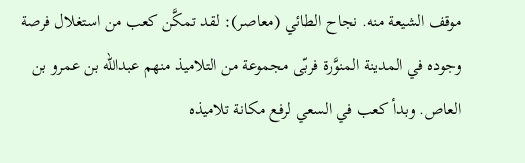موقف الشيعة منه. نجاح الطائي (معاصر): لقد تمكَّن كعب من استغلال فرصة وجوده في المدينة المنوَّرة فربّى مجموعة من التلاميذ منهم عبدالله بن عمرو بن العاص. وبدأ كعب في السعي لرفع مكانة تلاميذه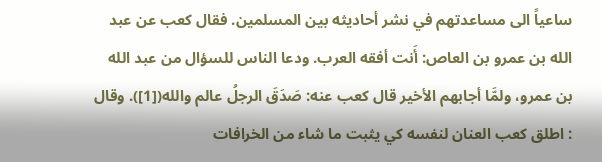ساعياً الى مساعدتهم في نشر أحاديثه بين المسلمين. فقال كعب عن عبد الله بن عمرو بن العاص: أَنت أفقه العرب. ودعا الناس للسؤال من عبد الله بن عمرو، ولمَّا أجابهم الأخير قال كعب عنه: صَدَقَ الرجلُ عالم والله([1]). وقال : اطلق كعب العنان لنفسه كي يثبت ما شاء من الخرافات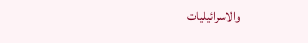والاسرائيليات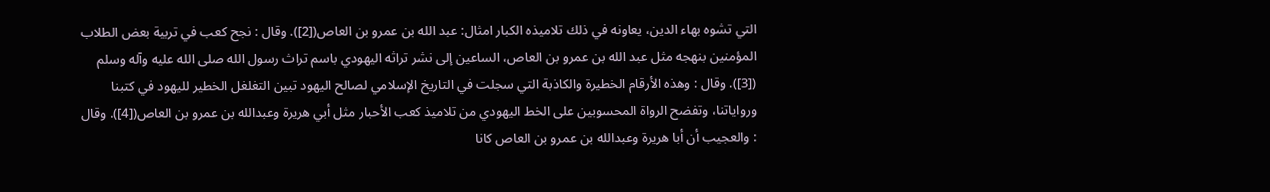التي تشوه بهاء الدين، يعاونه في ذلك تلاميذه الكبار امثال: عبد الله بن عمرو بن العاص([2]). وقال : نجح كعب في تربية بعض الطلاب المؤمنين بنهجه مثل عبد الله بن عمرو بن العاص، الساعين إلى نشر تراثه اليهودي باسم تراث رسول الله صلى الله عليه وآله وسلم ([3]). وقال : وهذه الأرقام الخطيرة والكاذبة التي سجلت في التاريخ الإسلامي لصالح اليهود تبين التغلغل الخطير لليهود في كتبنا ورواياتنا، وتفضح الرواة المحسوبين على الخط اليهودي من تلاميذ كعب الأحبار مثل أبي هريرة وعبدالله بن عمرو بن العاص([4]). وقال : والعجيب أن أبا هريرة وعبدالله بن عمرو بن العاص كانا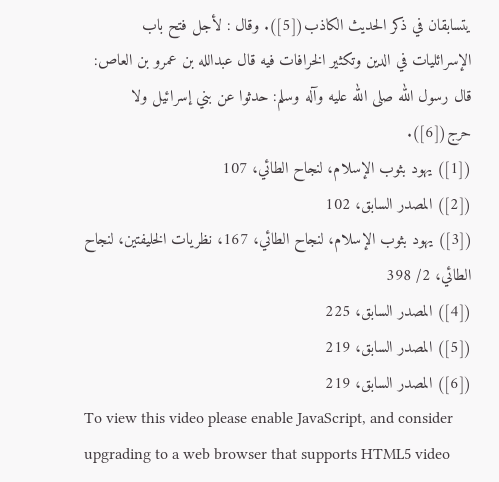يتسابقان في ذكر الحديث الكاذب([5]). وقال : لأجل فتح باب الإسرائليات في الدين وتكثير الخرافات فيه قال عبدالله بن عمرو بن العاص: قال رسول الله صلى الله عليه وآله وسلم: حدثوا عن بني إسرائيل ولا حرج([6]).
([1]) يهود بثوب الإسلام، لنجاح الطائي، 107
([2]) المصدر السابق، 102
([3]) يهود بثوب الإسلام، لنجاح الطائي، 167، نظريات الخليفتين، لنجاح الطائي، 2/ 398
([4]) المصدر السابق، 225
([5]) المصدر السابق، 219
([6]) المصدر السابق، 219
To view this video please enable JavaScript, and consider upgrading to a web browser that supports HTML5 video